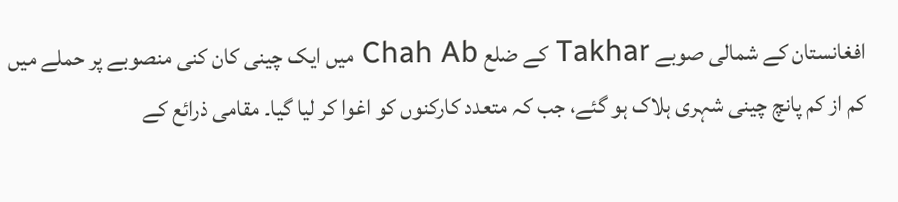افغانستان کے شمالی صوبے Takhar کے ضلع Chah Ab میں ایک چینی کان کنی منصوبے پر حملے میں کم از کم پانچ چینی شہری ہلاک ہو گئے، جب کہ متعدد کارکنوں کو اغوا کر لیا گیا۔ مقامی ذرائع کے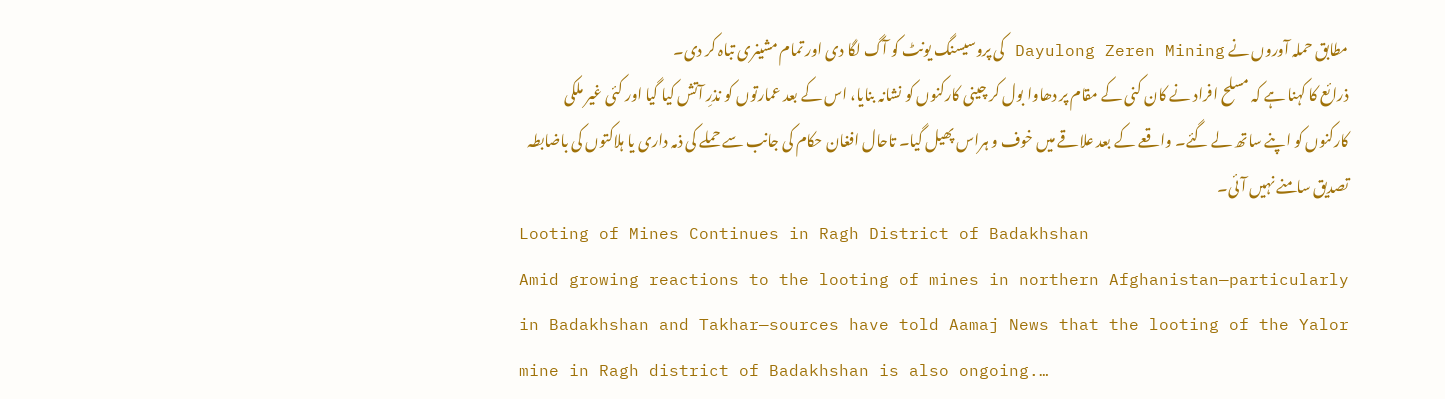مطابق حملہ آوروں نے Dayulong Zeren Mining کی پروسیسنگ یونٹ کو آگ لگا دی اور تمام مشینری تباہ کر دی۔
ذرائع کا کہنا ہے کہ مسلح افراد نے کان کنی کے مقام پر دھاوا بول کر چینی کارکنوں کو نشانہ بنایا، اس کے بعد عمارتوں کو نذرِ آتش کیا گیا اور کئی غیر ملکی کارکنوں کو اپنے ساتھ لے گئے۔ واقعے کے بعد علاقے میں خوف و ہراس پھیل گیا۔ تاحال افغان حکام کی جانب سے حملے کی ذمہ داری یا ہلاکتوں کی باضابطہ تصدیق سامنے نہیں آئی۔
Looting of Mines Continues in Ragh District of Badakhshan
Amid growing reactions to the looting of mines in northern Afghanistan—particularly in Badakhshan and Takhar—sources have told Aamaj News that the looting of the Yalor mine in Ragh district of Badakhshan is also ongoing.…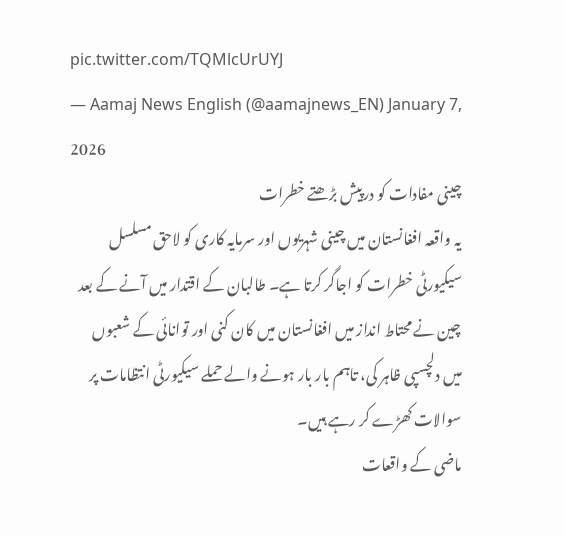pic.twitter.com/TQMlcUrUYJ
— Aamaj News English (@aamajnews_EN) January 7, 2026
چینی مفادات کو درپیش بڑھتے خطرات
یہ واقعہ افغانستان میں چینی شہریوں اور سرمایہ کاری کو لاحق مسلسل سیکیورٹی خطرات کو اجاگر کرتا ہے۔ طالبان کے اقتدار میں آنے کے بعد چین نے محتاط انداز میں افغانستان میں کان کنی اور توانائی کے شعبوں میں دلچسپی ظاہر کی، تاہم بار بار ہونے والے حملے سیکیورٹی انتظامات پر سوالات کھڑے کر رہے ہیں۔
ماضی کے واقعات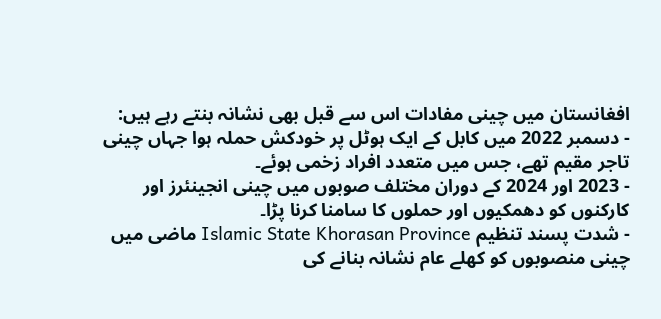افغانستان میں چینی مفادات اس سے قبل بھی نشانہ بنتے رہے ہیں:
- دسمبر 2022 میں کابل کے ایک ہوٹل پر خودکش حملہ ہوا جہاں چینی تاجر مقیم تھے، جس میں متعدد افراد زخمی ہوئے۔
- 2023 اور 2024 کے دوران مختلف صوبوں میں چینی انجینئرز اور کارکنوں کو دھمکیوں اور حملوں کا سامنا کرنا پڑا۔
- شدت پسند تنظیم Islamic State Khorasan Province ماضی میں چینی منصوبوں کو کھلے عام نشانہ بنانے کی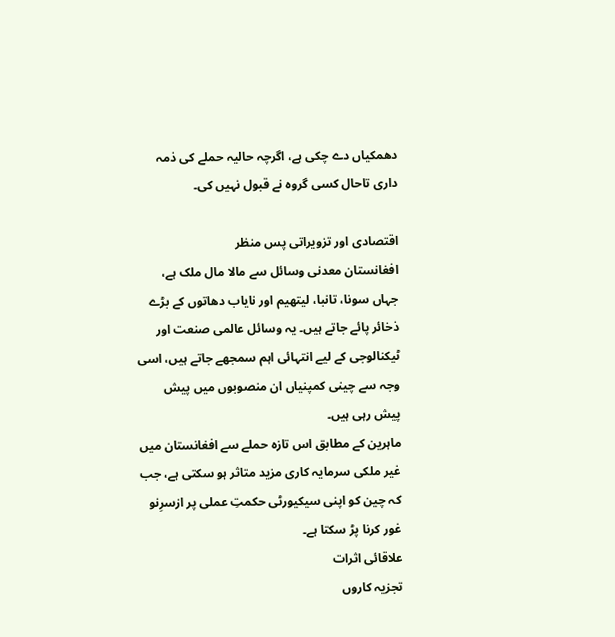دھمکیاں دے چکی ہے، اگرچہ حالیہ حملے کی ذمہ داری تاحال کسی گروہ نے قبول نہیں کی۔

اقتصادی اور تزویراتی پس منظر
افغانستان معدنی وسائل سے مالا مال ملک ہے، جہاں سونا، تانبا، لیتھیم اور نایاب دھاتوں کے بڑے ذخائر پائے جاتے ہیں۔ یہ وسائل عالمی صنعت اور ٹیکنالوجی کے لیے انتہائی اہم سمجھے جاتے ہیں، اسی وجہ سے چینی کمپنیاں ان منصوبوں میں پیش پیش رہی ہیں۔
ماہرین کے مطابق اس تازہ حملے سے افغانستان میں غیر ملکی سرمایہ کاری مزید متاثر ہو سکتی ہے، جب کہ چین کو اپنی سیکیورٹی حکمتِ عملی پر ازسرِنو غور کرنا پڑ سکتا ہے۔
علاقائی اثرات
تجزیہ کاروں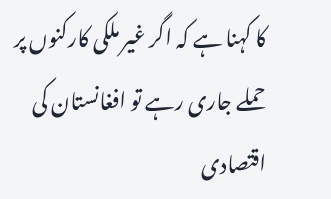کا کہنا ہے کہ اگر غیر ملکی کارکنوں پر حملے جاری رہے تو افغانستان کی اقتصادی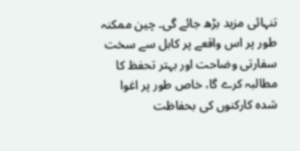تنہائی مزید بڑھ جائے گی۔ چین ممکنہ طور پر اس واقعے پر کابل سے سخت سفارتی وضاحت اور بہتر تحفظ کا مطالبہ کرے گا، خاص طور پر اغوا شدہ کارکنوں کی بحفاظت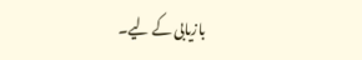بازیابی کے لیے۔